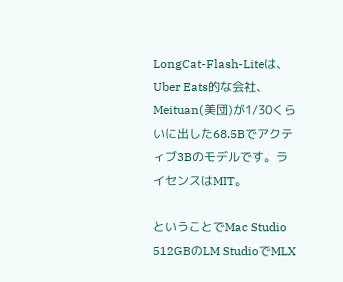LongCat-Flash-Liteは、Uber Eats的な会社、Meituan(美団)が1/30くらいに出した68.5Bでアクティブ3Bのモデルです。ライセンスはMIT。

ということでMac Studio 512GBのLM StudioでMLX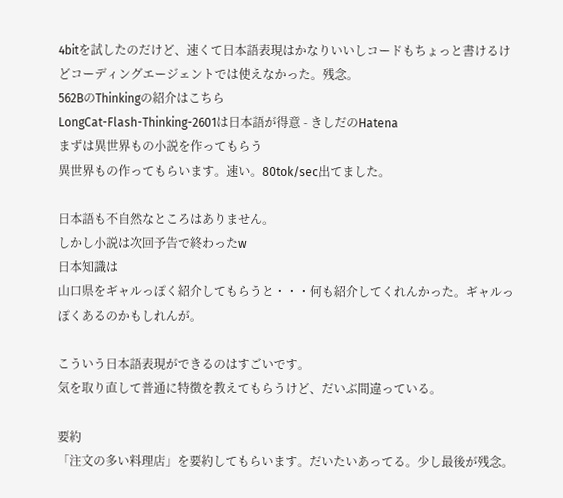4bitを試したのだけど、速くて日本語表現はかなりいいしコードもちょっと書けるけどコーディングエージェントでは使えなかった。残念。
562BのThinkingの紹介はこちら
LongCat-Flash-Thinking-2601は日本語が得意 - きしだのHatena
まずは異世界もの小説を作ってもらう
異世界もの作ってもらいます。速い。80tok/sec出てました。

日本語も不自然なところはありません。
しかし小説は次回予告で終わったw
日本知識は
山口県をギャルっぽく紹介してもらうと・・・何も紹介してくれんかった。ギャルっぽくあるのかもしれんが。

こういう日本語表現ができるのはすごいです。
気を取り直して普通に特徴を教えてもらうけど、だいぶ間違っている。

要約
「注文の多い料理店」を要約してもらいます。だいたいあってる。少し最後が残念。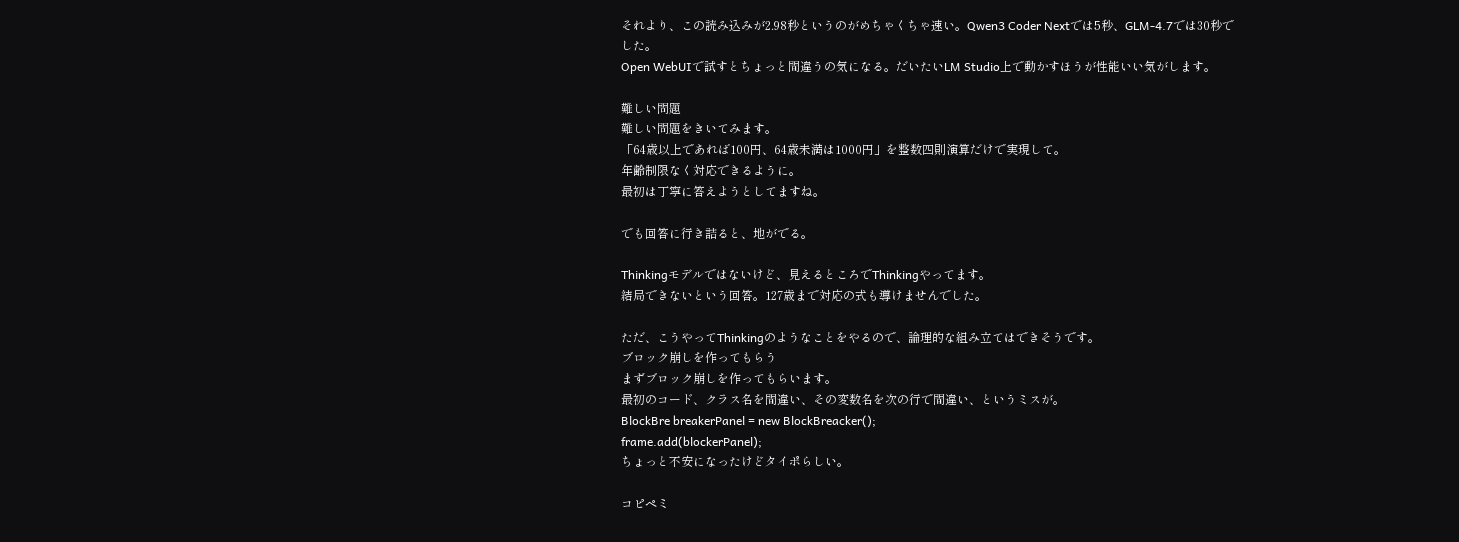それより、この読み込みが2.98秒というのがめちゃくちゃ速い。Qwen3 Coder Nextでは5秒、GLM-4.7では30秒でした。
Open WebUIで試すとちょっと間違うの気になる。だいたいLM Studio上で動かすほうが性能いい気がします。

難しい問題
難しい問題をきいてみます。
「64歳以上であれば100円、64歳未満は1000円」を整数四則演算だけで実現して。
年齢制限なく対応できるように。
最初は丁寧に答えようとしてますね。

でも回答に行き詰ると、地がでる。

Thinkingモデルではないけど、見えるところでThinkingやってます。
結局できないという回答。127歳まで対応の式も導けませんでした。

ただ、こうやってThinkingのようなことをやるので、論理的な組み立てはできそうです。
ブロック崩しを作ってもらう
まずブロック崩しを作ってもらいます。
最初のコード、クラス名を間違い、その変数名を次の行で間違い、というミスが。
BlockBre breakerPanel = new BlockBreacker();
frame.add(blockerPanel);
ちょっと不安になったけどタイポらしい。

コピペミ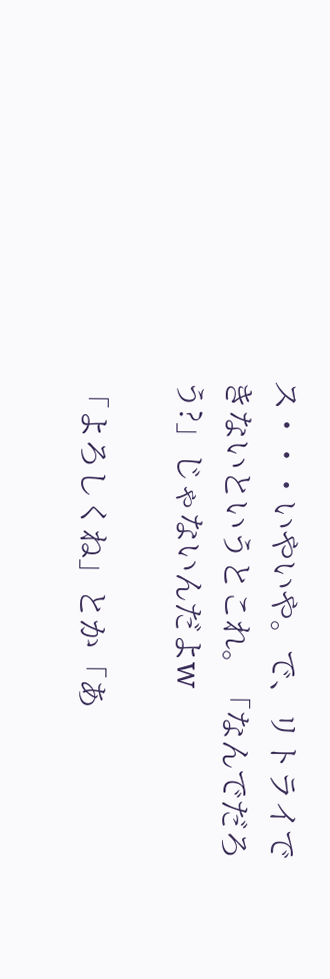ス・・・いやいや。で、リトライできないというとこれ。「なんでだろう?」じゃないんだよw

「よろしくね」とか「あ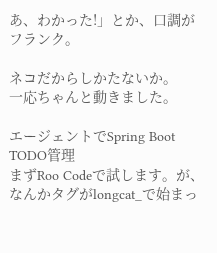あ、わかった!」とか、口調がフランク。

ネコだからしかたないか。
一応ちゃんと動きました。

エージェントでSpring Boot TODO管理
まずRoo Codeで試します。が、なんかタグがlongcat_で始まっ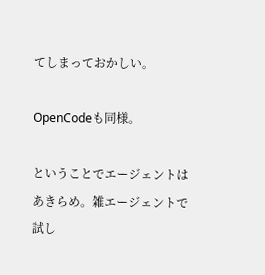てしまっておかしい。

OpenCodeも同様。

ということでエージェントはあきらめ。雑エージェントで試し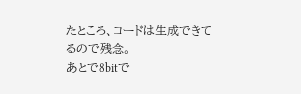たところ、コードは生成できてるので残念。
あとで8bitで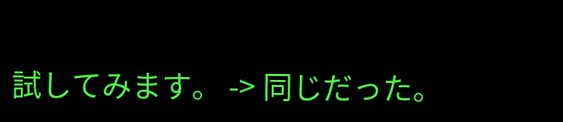試してみます。 -> 同じだった。